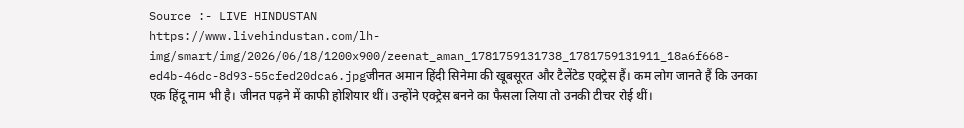Source :- LIVE HINDUSTAN
https://www.livehindustan.com/lh-img/smart/img/2026/06/18/1200x900/zeenat_aman_1781759131738_1781759131911_18a6f668-ed4b-46dc-8d93-55cfed20dca6.jpgजीनत अमान हिंदी सिनेमा की खूबसूरत और टैलेंटेड एक्ट्रेस हैं। कम लोग जानते हैं कि उनका एक हिंदू नाम भी है। जीनत पढ़ने में काफी होशियार थीं। उन्होंने एक्ट्रेस बनने का फैसला लिया तो उनकी टीचर रोई थीं।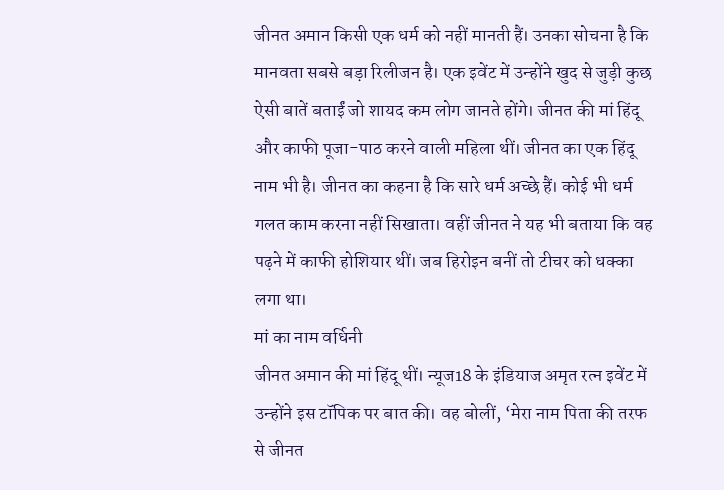जीनत अमान किसी एक धर्म को नहीं मानती हैं। उनका सोचना है कि मानवता सबसे बड़ा रिलीजन है। एक इवेंट में उन्होंने खुद से जुड़ी कुछ ऐसी बातें बताईं जो शायद कम लोग जानते होंगे। जीनत की मां हिंदू और काफी पूजा-पाठ करने वाली महिला थीं। जीनत का एक हिंदू नाम भी है। जीनत का कहना है कि सारे धर्म अच्छे हैं। कोई भी धर्म गलत काम करना नहीं सिखाता। वहीं जीनत ने यह भी बताया कि वह पढ़ने में काफी होशियार थीं। जब हिरोइन बनीं तो टीचर को धक्का लगा था।
मां का नाम वर्धिनी
जीनत अमान की मां हिंदू थीं। न्यूज18 के इंडियाज अमृत रत्न इवेंट में उन्होंने इस टॉपिक पर बात की। वह बोलीं, ‘मेरा नाम पिता की तरफ से जीनत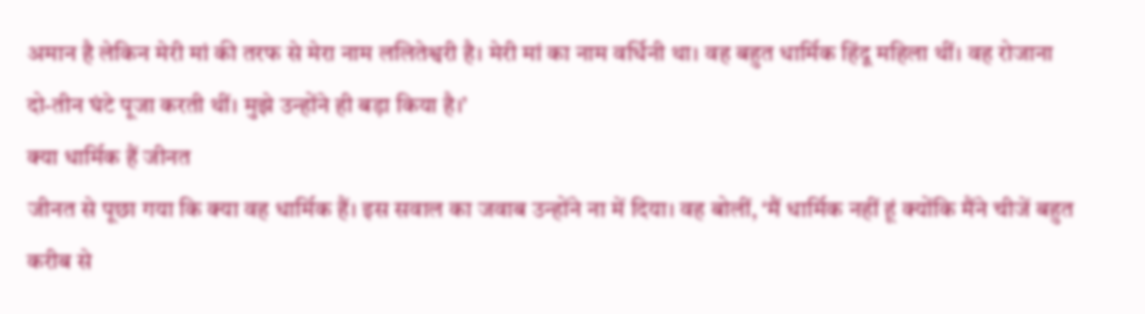अमान है लेकिन मेरी मां की तरफ से मेरा नाम ललितेश्वरी है। मेरी मां का नाम वर्धिनी था। वह बहुत धार्मिक हिंदू महिला थीं। वह रोजाना दो-तीन घंटे पूजा करती थीं। मुझे उन्होंने ही बड़ा किया है।’
क्या धार्मिक हैं जीनत
जीनत से पूछा गया कि क्या वह धार्मिक हैं। इस सवाल का जवाब उन्होंने ना में दिया। वह बोलीं, ‘मैं धार्मिक नहीं हूं क्योंकि मैंने चीजें बहुत करीब से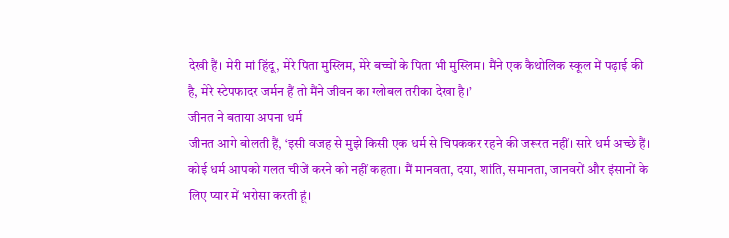देखी हैं। मेरी मां हिंदू, मेरे पिता मुस्लिम, मेरे बच्चों के पिता भी मुस्लिम। मैंने एक कैथोलिक स्कूल में पढ़ाई की है, मेरे स्टेपफादर जर्मन हैं तो मैंने जीवन का ग्लोबल तरीका देखा है।’
जीनत ने बताया अपना धर्म
जीनत आगे बोलती हैं, ‘इसी वजह से मुझे किसी एक धर्म से चिपककर रहने की जरूरत नहीं। सारे धर्म अच्छे हैं। कोई धर्म आपको गलत चीजें करने को नहीं कहता। मैं मानवता, दया, शांति, समानता, जानवरों और इंसानों के लिए प्यार में भरोसा करती हूं।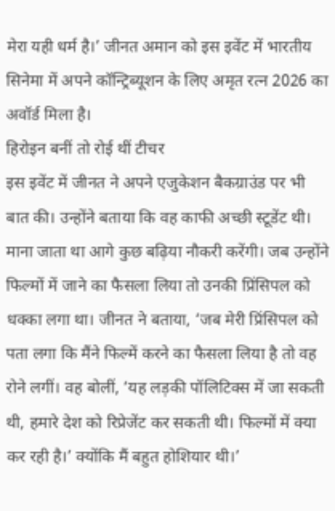मेरा यही धर्म है।’ जीनत अमान को इस इवेंट में भारतीय सिनेमा में अपने कॉन्ट्रिब्यूशन के लिए अमृत रत्न 2026 का अवॉर्ड मिला है।
हिरोइन बनीं तो रोई थीं टीचर
इस इवेंट में जीनत ने अपने एजुकेशन बैकग्राउंड पर भी बात की। उन्होंने बताया कि वह काफी अच्छी स्टूडेंट थी। माना जाता था आगे कुछ बढ़िया नौकरी करेंगी। जब उन्होंने फिल्मों में जाने का फैसला लिया तो उनकी प्रिंसिपल को धक्का लगा था। जीनत ने बताया, ‘जब मेरी प्रिंसिपल को पता लगा कि मैंने फिल्में करने का फैसला लिया है तो वह रोने लगीं। वह बोलीं, ‘यह लड़की पॉलिटिक्स में जा सकती थी, हमारे देश को रिप्रेजेंट कर सकती थी। फिल्मों में क्या कर रही है।’ क्योंकि मैं बहुत होशियार थी।’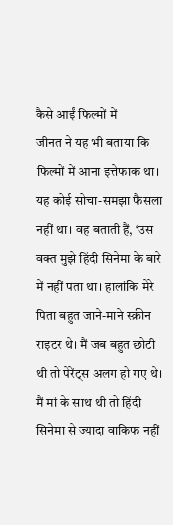कैसे आईं फिल्मों में
जीनत ने यह भी बताया कि फिल्मों में आना इत्तेफाक था। यह कोई सोचा-समझा फैसला नहीं था। वह बताती हैं, ‘उस वक्त मुझे हिंदी सिनेमा के बारे में नहीं पता था। हालांकि मेरे पिता बहुत जाने-माने स्क्रीन राइटर थे। मैं जब बहुत छोटी थी तो पेरेंट्स अलग हो गए थे। मैं मां के साथ थी तो हिंदी सिनेमा से ज्यादा वाकिफ नहीं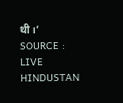थी।’
SOURCE : LIVE HINDUSTAN